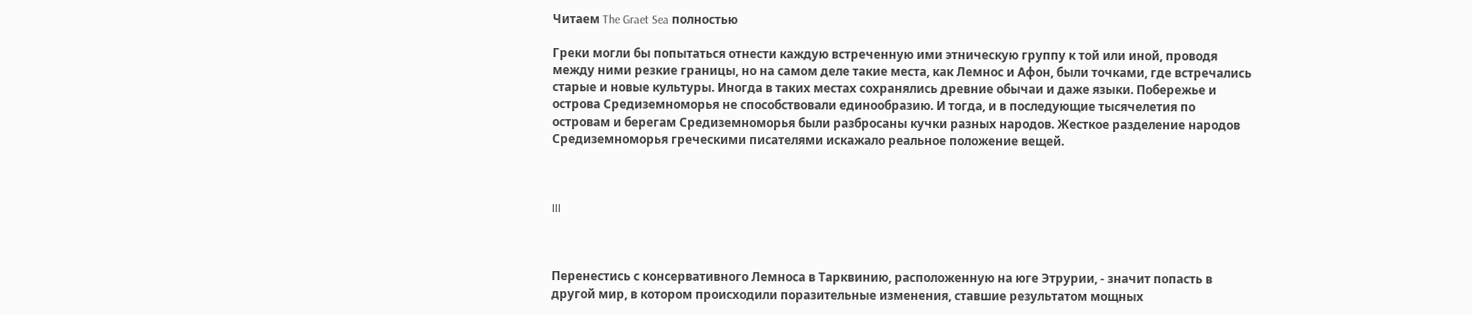Читаем The Graet Sea полностью

Греки могли бы попытаться отнести каждую встреченную ими этническую группу к той или иной, проводя между ними резкие границы, но на самом деле такие места, как Лемнос и Афон, были точками, где встречались старые и новые культуры. Иногда в таких местах сохранялись древние обычаи и даже языки. Побережье и острова Средиземноморья не способствовали единообразию. И тогда, и в последующие тысячелетия по островам и берегам Средиземноморья были разбросаны кучки разных народов. Жесткое разделение народов Средиземноморья греческими писателями искажало реальное положение вещей.



III



Перенестись с консервативного Лемноса в Тарквинию, расположенную на юге Этрурии, - значит попасть в другой мир, в котором происходили поразительные изменения, ставшие результатом мощных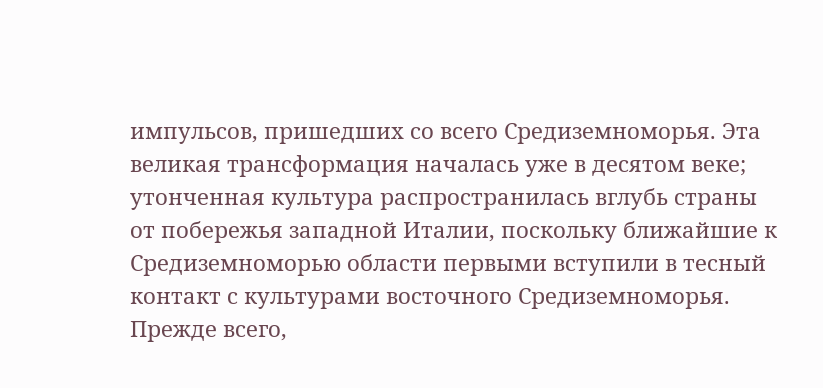импульсов, пришедших со всего Средиземноморья. Эта великая трансформация началась уже в десятом веке; утонченная культура распространилась вглубь страны от побережья западной Италии, поскольку ближайшие к Средиземноморью области первыми вступили в тесный контакт с культурами восточного Средиземноморья. Прежде всего,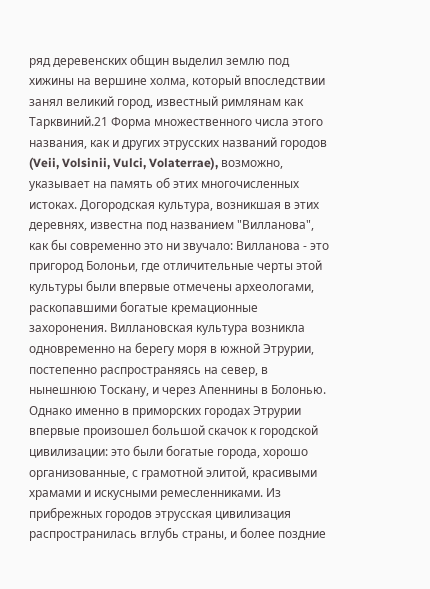ряд деревенских общин выделил землю под хижины на вершине холма, который впоследствии занял великий город, известный римлянам как Тарквиний.21 Форма множественного числа этого названия, как и других этрусских названий городов (Veii, Volsinii, Vulci, Volaterrae), возможно, указывает на память об этих многочисленных истоках. Догородская культура, возникшая в этих деревнях, известна под названием "Вилланова", как бы современно это ни звучало: Вилланова - это пригород Болоньи, где отличительные черты этой культуры были впервые отмечены археологами, раскопавшими богатые кремационные захоронения. Виллановская культура возникла одновременно на берегу моря в южной Этрурии, постепенно распространяясь на север, в нынешнюю Тоскану, и через Апеннины в Болонью. Однако именно в приморских городах Этрурии впервые произошел большой скачок к городской цивилизации: это были богатые города, хорошо организованные, с грамотной элитой, красивыми храмами и искусными ремесленниками. Из прибрежных городов этрусская цивилизация распространилась вглубь страны, и более поздние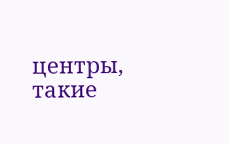центры, такие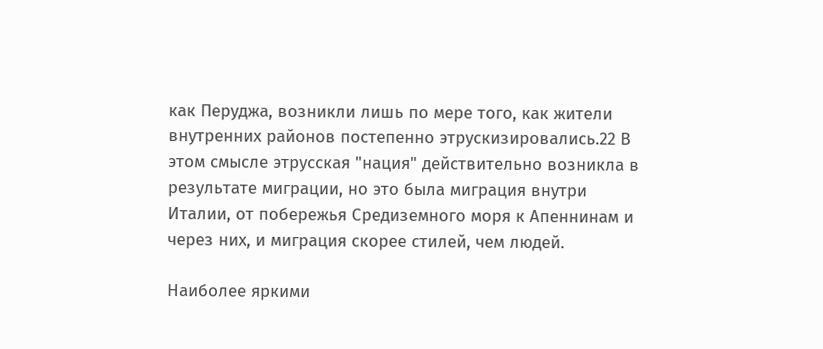как Перуджа, возникли лишь по мере того, как жители внутренних районов постепенно этрускизировались.22 В этом смысле этрусская "нация" действительно возникла в результате миграции, но это была миграция внутри Италии, от побережья Средиземного моря к Апеннинам и через них, и миграция скорее стилей, чем людей.

Наиболее яркими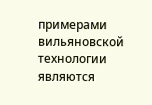примерами вильяновской технологии являются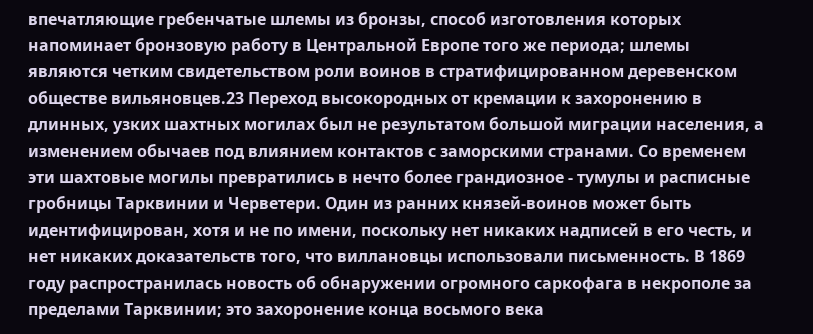впечатляющие гребенчатые шлемы из бронзы, способ изготовления которых напоминает бронзовую работу в Центральной Европе того же периода; шлемы являются четким свидетельством роли воинов в стратифицированном деревенском обществе вильяновцев.23 Переход высокородных от кремации к захоронению в длинных, узких шахтных могилах был не результатом большой миграции населения, а изменением обычаев под влиянием контактов с заморскими странами. Со временем эти шахтовые могилы превратились в нечто более грандиозное - тумулы и расписные гробницы Тарквинии и Черветери. Один из ранних князей-воинов может быть идентифицирован, хотя и не по имени, поскольку нет никаких надписей в его честь, и нет никаких доказательств того, что виллановцы использовали письменность. В 1869 году распространилась новость об обнаружении огромного саркофага в некрополе за пределами Тарквинии; это захоронение конца восьмого века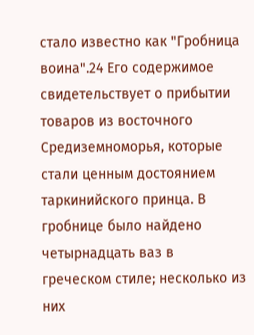стало известно как "Гробница воина".24 Его содержимое свидетельствует о прибытии товаров из восточного Средиземноморья, которые стали ценным достоянием таркинийского принца. В гробнице было найдено четырнадцать ваз в греческом стиле; несколько из них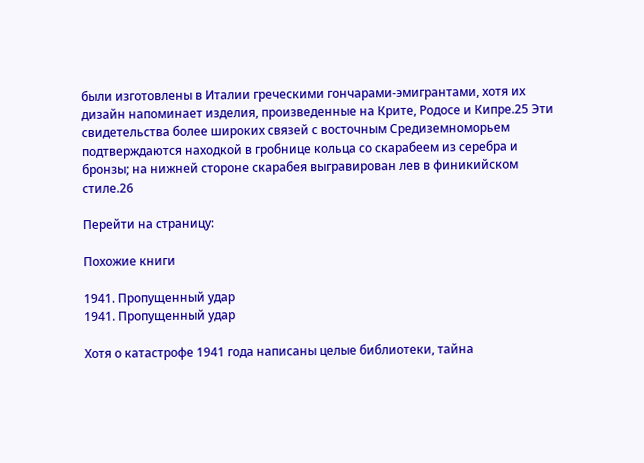были изготовлены в Италии греческими гончарами-эмигрантами, хотя их дизайн напоминает изделия, произведенные на Крите, Родосе и Кипре.25 Эти свидетельства более широких связей с восточным Средиземноморьем подтверждаются находкой в гробнице кольца со скарабеем из серебра и бронзы; на нижней стороне скарабея выгравирован лев в финикийском стиле.26

Перейти на страницу:

Похожие книги

1941. Пропущенный удар
1941. Пропущенный удар

Хотя о катастрофе 1941 года написаны целые библиотеки, тайна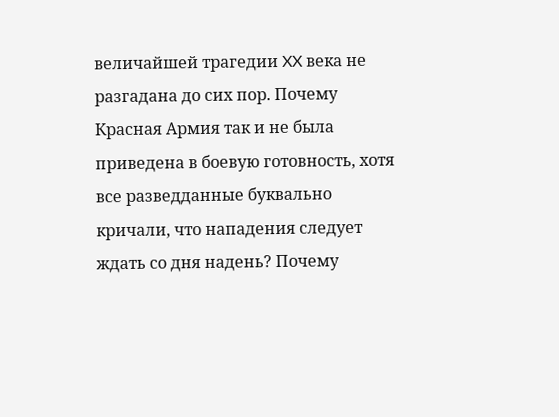величайшей трагедии XX века не разгадана до сих пор. Почему Красная Армия так и не была приведена в боевую готовность, хотя все разведданные буквально кричали, что нападения следует ждать со дня надень? Почему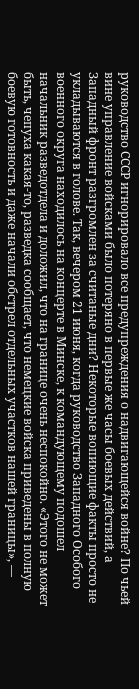руководство СССР игнорировало все предупреждения о надвигающейся войне? По чьей вине управление войсками было потеряно в первые же часы боевых действий, а Западный фронт разгромлен за считаные дни? Некоторые вопиющие факты просто не укладываются в голове. Так, вечером 21 июня, когда руководство Западного Особого военного округа находилось на концерте в Минске, к командующему подошел начальник разведотдела и доложил, что на границе очень неспокойно. «Этого не может быть, чепуха какая-то, разведка сообщает, что немецкие войска приведены в полную боевую готовность и даже начали обстрел отдельных участков нашей границы», —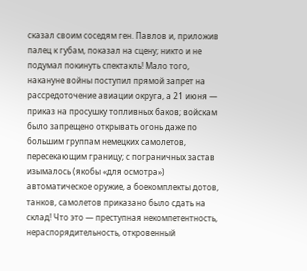сказал своим соседям ген. Павлов и, приложив палец к губам, показал на сцену; никто и не подумал покинуть спектакль! Мало того, накануне войны поступил прямой запрет на рассредоточение авиации округа, а 21 июня — приказ на просушку топливных баков; войскам было запрещено открывать огонь даже по большим группам немецких самолетов, пересекающим границу; с пограничных застав изымалось (якобы «для осмотра») автоматическое оружие, а боекомплекты дотов, танков, самолетов приказано было сдать на склад! Что это — преступная некомпетентность, нераспорядительность, откровенный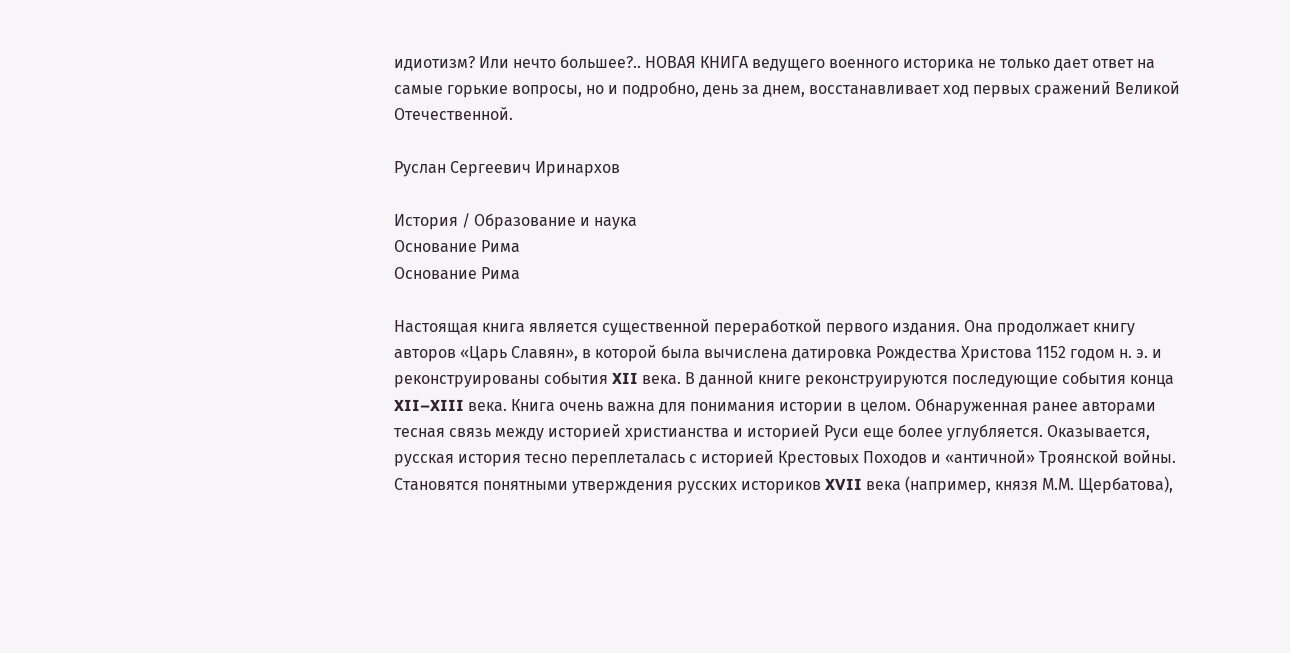идиотизм? Или нечто большее?.. НОВАЯ КНИГА ведущего военного историка не только дает ответ на самые горькие вопросы, но и подробно, день за днем, восстанавливает ход первых сражений Великой Отечественной.

Руслан Сергеевич Иринархов

История / Образование и наука
Основание Рима
Основание Рима

Настоящая книга является существенной переработкой первого издания. Она продолжает книгу авторов «Царь Славян», в которой была вычислена датировка Рождества Христова 1152 годом н. э. и реконструированы события XII века. В данной книге реконструируются последующие события конца XII–XIII века. Книга очень важна для понимания истории в целом. Обнаруженная ранее авторами тесная связь между историей христианства и историей Руси еще более углубляется. Оказывается, русская история тесно переплеталась с историей Крестовых Походов и «античной» Троянской войны. Становятся понятными утверждения русских историков XVII века (например, князя М.М. Щербатова),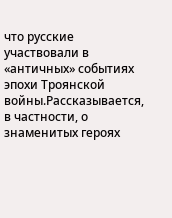что русские участвовали в «античных» событиях эпохи Троянской войны.Рассказывается, в частности, о знаменитых героях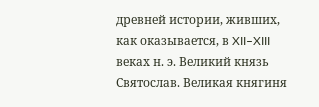древней истории, живших, как оказывается, в XII–XIII веках н. э. Великий князь Святослав. Великая княгиня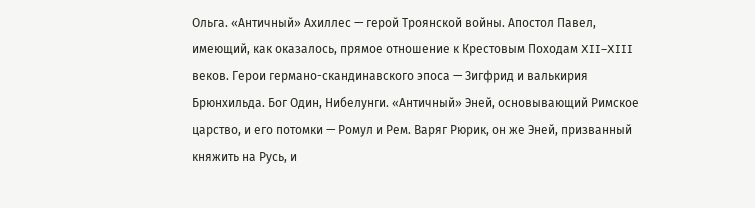Ольга. «Античный» Ахиллес — герой Троянской войны. Апостол Павел, имеющий, как оказалось, прямое отношение к Крестовым Походам XII–XIII веков. Герои германо-скандинавского эпоса — Зигфрид и валькирия Брюнхильда. Бог Один, Нибелунги. «Античный» Эней, основывающий Римское царство, и его потомки — Ромул и Рем. Варяг Рюрик, он же Эней, призванный княжить на Русь, и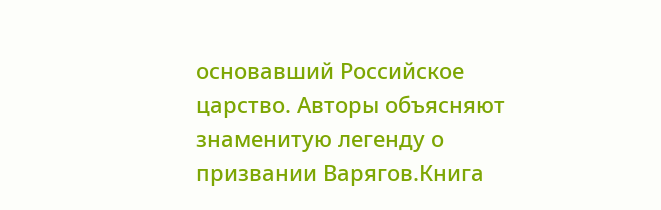основавший Российское царство. Авторы объясняют знаменитую легенду о призвании Варягов.Книга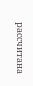рассчитана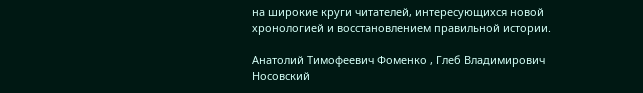на широкие круги читателей, интересующихся новой хронологией и восстановлением правильной истории.

Анатолий Тимофеевич Фоменко , Глеб Владимирович Носовский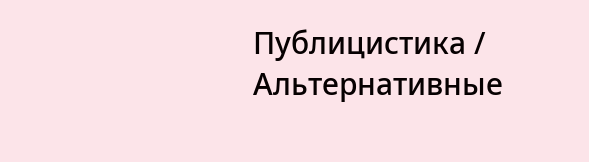Публицистика / Альтернативные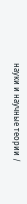науки и научные теории /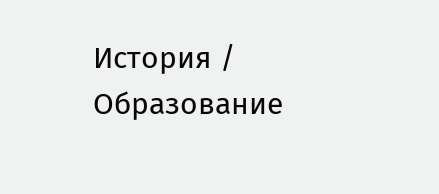История / Образование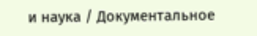и наука / Документальное